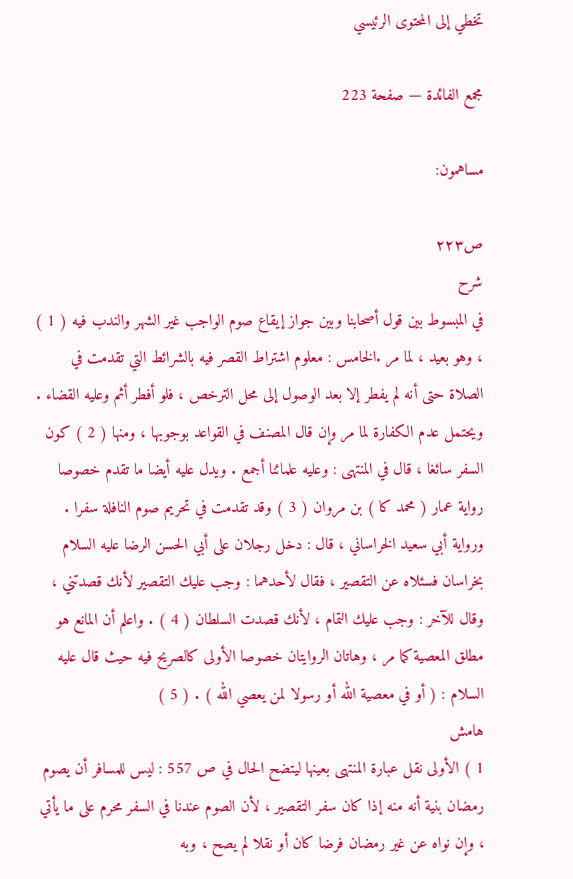تخطي إلى المحتوى الرئيسي

مجمع الفائدة — صفحة 223

مساهمون:

ص٢٢٣
شرح
في المبسوط بين قول أصحابنا وبين جواز إيقاع صوم الواجب غير الشهر والندب فيه ( 1 ) ، وهو بعيد ، لما مر .الخامس : معلوم اشتراط القصر فيه بالشرائط التي تقدمت في الصلاة حتى أنه لم يفطر إلا بعد الوصول إلى محل الترخص ، فلو أفطر أثم وعليه القضاء . ويحتمل عدم الكفارة لما مر وإن قال المصنف في القواعد بوجوبها ، ومنها ( 2 ) كون السفر سائغا ، قال في المنتهى : وعليه علمائنا أجمع . ويدل عليه أيضا ما تقدم خصوصا رواية عمار ( محمد كا ) بن مروان ( 3 ) وقد تقدمت في تحريم صوم النافلة سفرا . ورواية أبي سعيد الخراساني ، قال : دخل رجلان على أبي الحسن الرضا عليه السلام بخراسان فسئلاه عن التقصير ، فقال لأحدهما : وجب عليك التقصير لأنك قصدتني ، وقال للآخر : وجب عليك التمام ، لأنك قصدت السلطان ( 4 ) . واعلم أن المانع هو مطلق المعصية كما مر ، وهاتان الروايتان خصوصا الأولى كالصريح فيه حيث قال عليه السلام : ( أو في معصية الله أو رسولا لمن يعصي الله ) . ( 5 )
هامش
1 ) الأولى نقل عبارة المنتهى بعينها ليتضح الحال في ص 557 : ليس للمسافر أن يصوم رمضان بنية أنه منه إذا كان سفر التقصير ، لأن الصوم عندنا في السفر محرم على ما يأتي ، وإن نواه عن غير رمضان فرضا كان أو نقلا لم يصح ، وبه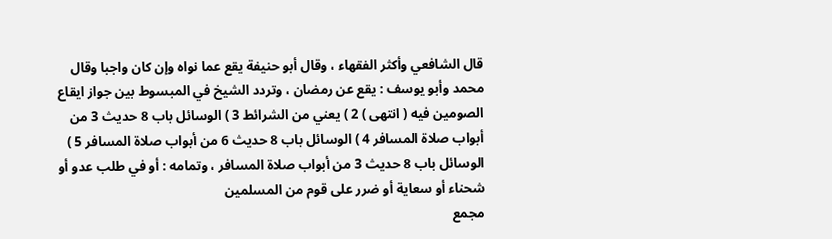قال الشافعي وأكثر الفقهاء ، وقال أبو حنيفة يقع عما نواه وإن كان واجبا وقال محمد وأبو يوسف : يقع عن رمضان ، وتردد الشيخ في المبسوط بين جواز ايقاع الصومين فيه ( انتهى ) 2 ) يعني من الشرائط 3 ) الوسائل باب 8 حديث 3 من أبواب صلاة المسافر 4 ) الوسائل باب 8 حديث 6 من أبواب صلاة المسافر 5 ) الوسائل باب 8 حديث 3 من أبواب صلاة المسافر ، وتمامه : أو في طلب عدو أو شحناء أو سعاية أو ضرر على قوم من المسلمين
مجمع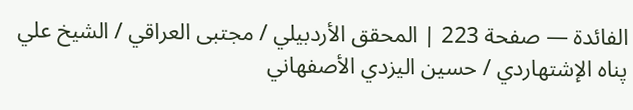الفائدة — صفحة 223 | المحقق الأردبيلي / مجتبى العراقي / الشيخ علي پناه الإشتهاردي / حسين اليزدي الأصفهاني